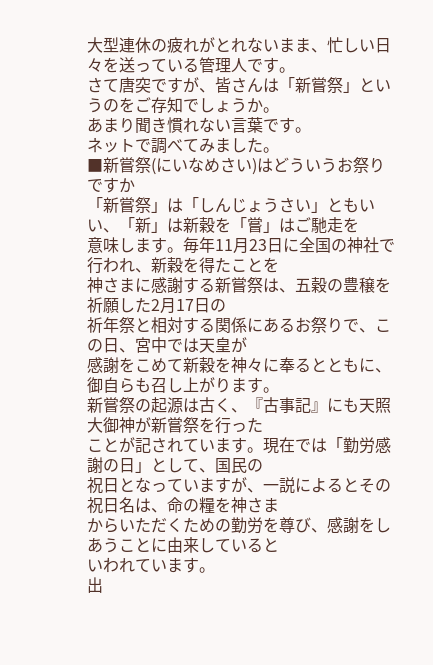大型連休の疲れがとれないまま、忙しい日々を送っている管理人です。
さて唐突ですが、皆さんは「新嘗祭」というのをご存知でしょうか。
あまり聞き慣れない言葉です。
ネットで調べてみました。
■新嘗祭(にいなめさい)はどういうお祭りですか
「新嘗祭」は「しんじょうさい」ともいい、「新」は新穀を「嘗」はご馳走を
意味します。毎年11月23日に全国の神社で行われ、新穀を得たことを
神さまに感謝する新嘗祭は、五穀の豊穣を祈願した2月17日の
祈年祭と相対する関係にあるお祭りで、この日、宮中では天皇が
感謝をこめて新穀を神々に奉るとともに、御自らも召し上がります。
新嘗祭の起源は古く、『古事記』にも天照大御神が新嘗祭を行った
ことが記されています。現在では「勤労感謝の日」として、国民の
祝日となっていますが、一説によるとその祝日名は、命の糧を神さま
からいただくための勤労を尊び、感謝をしあうことに由来していると
いわれています。
出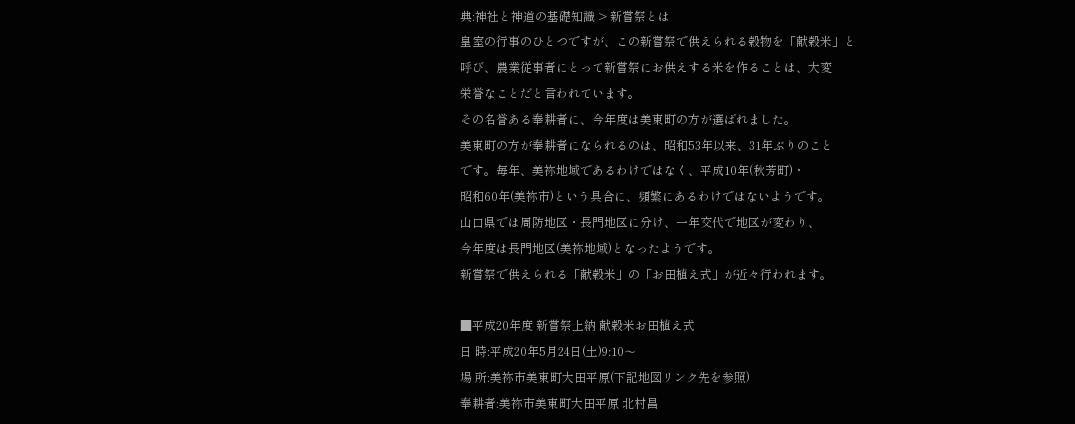典:神社と神道の基礎知識 > 新嘗祭とは
皇室の行事のひとつですが、この新嘗祭で供えられる穀物を「献穀米」と
呼び、農業従事者にとって新嘗祭にお供えする米を作ることは、大変
栄誉なことだと言われています。
その名誉ある奉耕者に、今年度は美東町の方が選ばれました。
美東町の方が奉耕者になられるのは、昭和53年以来、31年ぶりのこと
です。毎年、美祢地域であるわけではなく、平成10年(秋芳町)・
昭和60年(美祢市)という具合に、頻繁にあるわけではないようです。
山口県では周防地区・長門地区に分け、一年交代で地区が変わり、
今年度は長門地区(美祢地域)となったようです。
新嘗祭で供えられる「献穀米」の「お田植え式」が近々行われます。

■平成20年度 新嘗祭上納 献穀米お田植え式
日 時:平成20年5月24日(土)9:10〜
場 所:美祢市美東町大田平原(下記地図リンク先を参照)
奉耕者:美祢市美東町大田平原 北村昌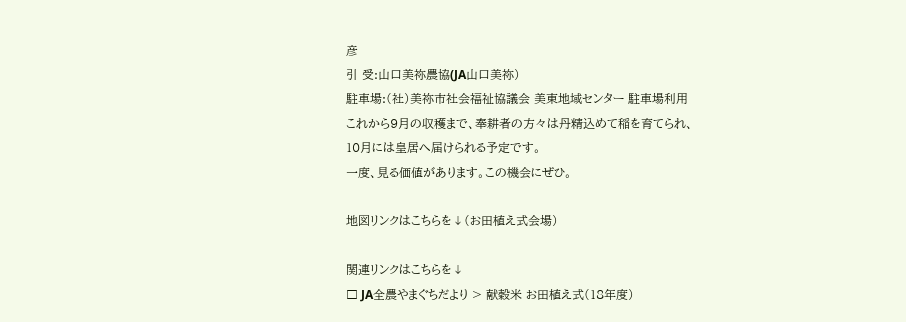彦
引 受:山口美祢農協(JA山口美祢)
駐車場:(社)美祢市社会福祉協議会 美東地域センター 駐車場利用
これから9月の収穫まで、奉耕者の方々は丹精込めて稲を育てられ、
10月には皇居へ届けられる予定です。
一度、見る価値があります。この機会にぜひ。

地図リンクはこちらを↓(お田植え式会場)

関連リンクはこちらを↓
□ JA全農やまぐちだより > 献穀米 お田植え式(18年度)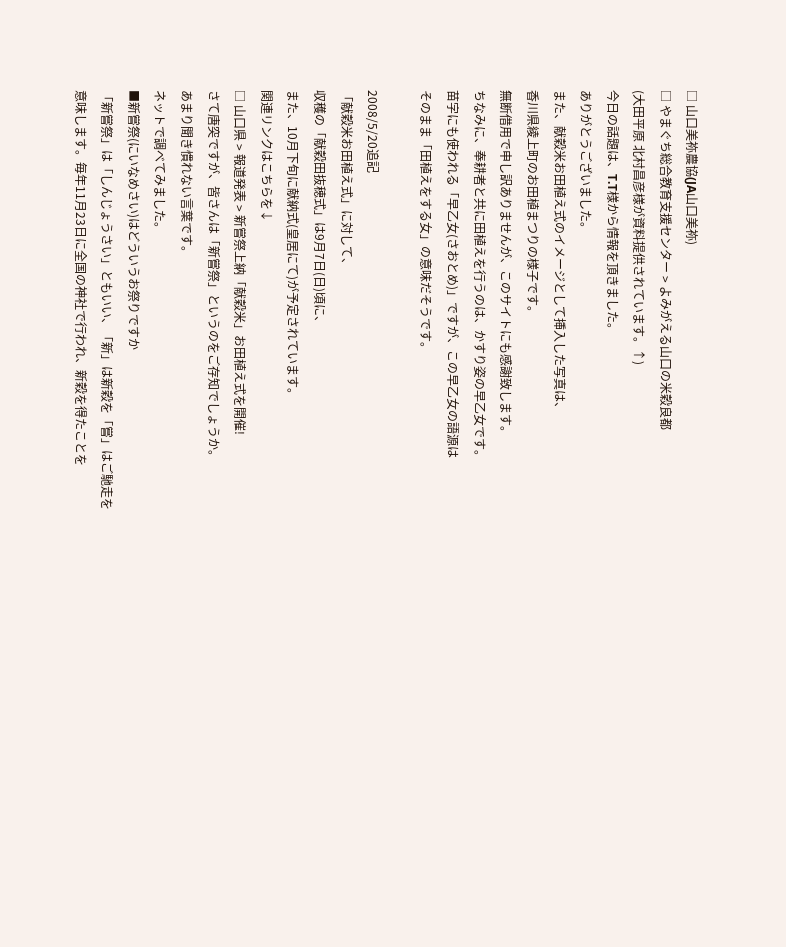□ 山口美祢農協(JA山口美祢)
□ やまぐち総合教育支援センター > よみがえる山口の米穀良都
(大田平原 北村昌彦様が資料提供されています。↑)
今日の話題は、T.T様から情報を頂きました。
ありがとうございました。
また、献穀米お田植え式のイメージとして挿入した写真は、
香川県綾上町のお田植まつりの様子です。
無断借用で申し訳ありませんが、このサイトにも感謝致します。
ちなみに、奉耕者と共に田植えを行うのは、かすり姿の早乙女です。
苗字にも使われる「早乙女(さおとめ)」ですが、この早乙女の語源は
そのまま「田植えをする女」の意味だそうです。

2008/5/20追記
「献穀米お田植え式」に対して、
収穫の「献穀田抜穂式」は9月7日(日)頃に、
また、10月下旬に献納式(皇居にて)が予定されています。
関連リンクはこちらを↓
□ 山口県 > 報道発表 > 新嘗祭上納「献穀米」お田植え式を開催!
さて唐突ですが、皆さんは「新嘗祭」というのをご存知でしょうか。
あまり聞き慣れない言葉です。
ネットで調べてみました。
■新嘗祭(にいなめさい)はどういうお祭りですか
「新嘗祭」は「しんじょうさい」ともいい、「新」は新穀を「嘗」はご馳走を
意味します。毎年11月23日に全国の神社で行われ、新穀を得たことを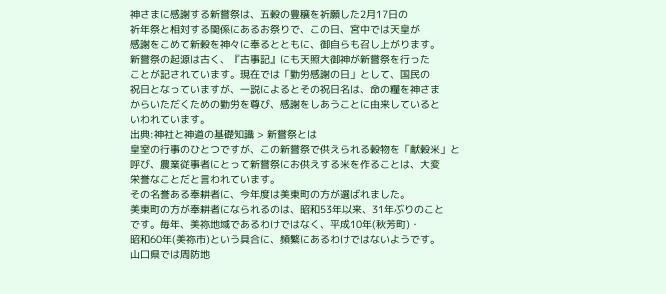神さまに感謝する新嘗祭は、五穀の豊穣を祈願した2月17日の
祈年祭と相対する関係にあるお祭りで、この日、宮中では天皇が
感謝をこめて新穀を神々に奉るとともに、御自らも召し上がります。
新嘗祭の起源は古く、『古事記』にも天照大御神が新嘗祭を行った
ことが記されています。現在では「勤労感謝の日」として、国民の
祝日となっていますが、一説によるとその祝日名は、命の糧を神さま
からいただくための勤労を尊び、感謝をしあうことに由来していると
いわれています。
出典:神社と神道の基礎知識 > 新嘗祭とは
皇室の行事のひとつですが、この新嘗祭で供えられる穀物を「献穀米」と
呼び、農業従事者にとって新嘗祭にお供えする米を作ることは、大変
栄誉なことだと言われています。
その名誉ある奉耕者に、今年度は美東町の方が選ばれました。
美東町の方が奉耕者になられるのは、昭和53年以来、31年ぶりのこと
です。毎年、美祢地域であるわけではなく、平成10年(秋芳町)・
昭和60年(美祢市)という具合に、頻繁にあるわけではないようです。
山口県では周防地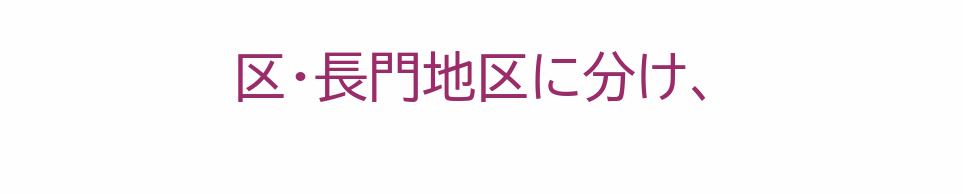区・長門地区に分け、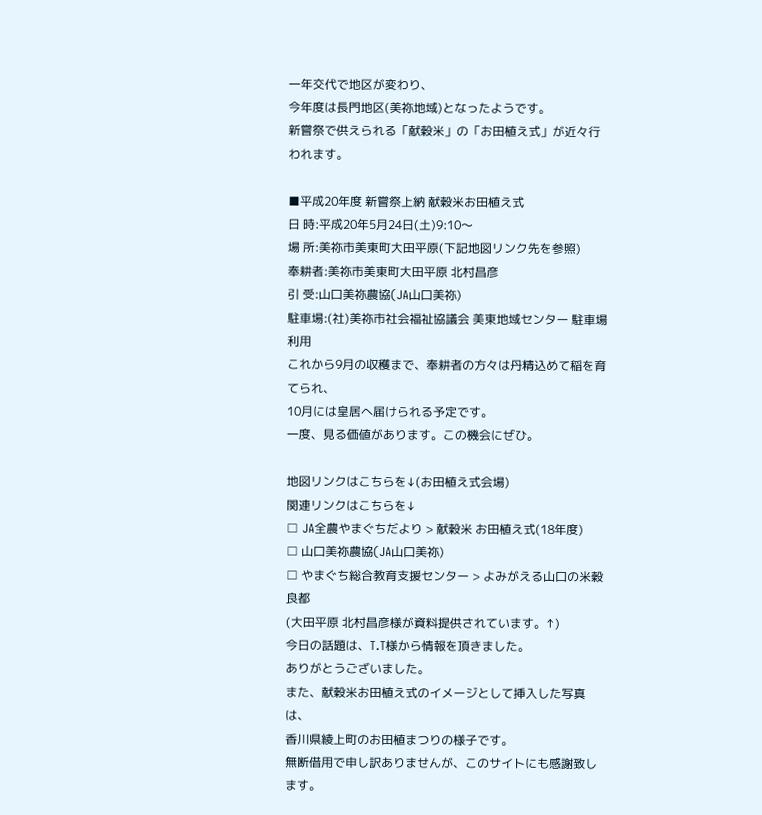一年交代で地区が変わり、
今年度は長門地区(美祢地域)となったようです。
新嘗祭で供えられる「献穀米」の「お田植え式」が近々行われます。

■平成20年度 新嘗祭上納 献穀米お田植え式
日 時:平成20年5月24日(土)9:10〜
場 所:美祢市美東町大田平原(下記地図リンク先を参照)
奉耕者:美祢市美東町大田平原 北村昌彦
引 受:山口美祢農協(JA山口美祢)
駐車場:(社)美祢市社会福祉協議会 美東地域センター 駐車場利用
これから9月の収穫まで、奉耕者の方々は丹精込めて稲を育てられ、
10月には皇居へ届けられる予定です。
一度、見る価値があります。この機会にぜひ。

地図リンクはこちらを↓(お田植え式会場)
関連リンクはこちらを↓
□ JA全農やまぐちだより > 献穀米 お田植え式(18年度)
□ 山口美祢農協(JA山口美祢)
□ やまぐち総合教育支援センター > よみがえる山口の米穀良都
(大田平原 北村昌彦様が資料提供されています。↑)
今日の話題は、T.T様から情報を頂きました。
ありがとうございました。
また、献穀米お田植え式のイメージとして挿入した写真は、
香川県綾上町のお田植まつりの様子です。
無断借用で申し訳ありませんが、このサイトにも感謝致します。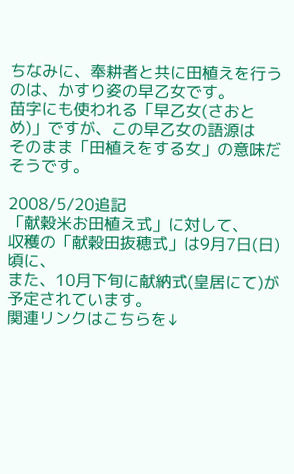ちなみに、奉耕者と共に田植えを行うのは、かすり姿の早乙女です。
苗字にも使われる「早乙女(さおとめ)」ですが、この早乙女の語源は
そのまま「田植えをする女」の意味だそうです。

2008/5/20追記
「献穀米お田植え式」に対して、
収穫の「献穀田抜穂式」は9月7日(日)頃に、
また、10月下旬に献納式(皇居にて)が予定されています。
関連リンクはこちらを↓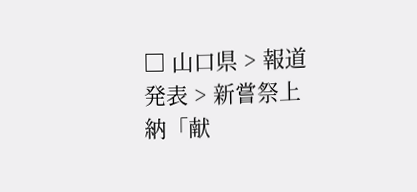□ 山口県 > 報道発表 > 新嘗祭上納「献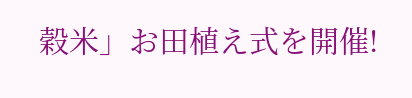穀米」お田植え式を開催!